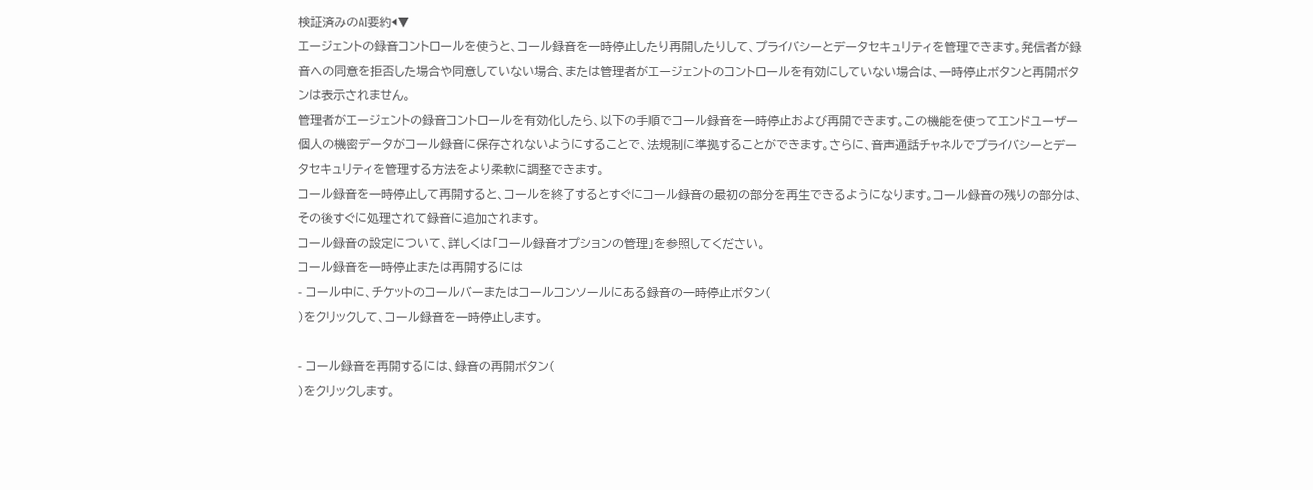検証済みのAI要約◀▼
エージェントの録音コントロールを使うと、コール録音を一時停止したり再開したりして、プライバシーとデータセキュリティを管理できます。発信者が録音への同意を拒否した場合や同意していない場合、または管理者がエージェントのコントロールを有効にしていない場合は、一時停止ボタンと再開ボタンは表示されません。
管理者がエージェントの録音コントロールを有効化したら、以下の手順でコール録音を一時停止および再開できます。この機能を使ってエンドユーザー個人の機密データがコール録音に保存されないようにすることで、法規制に準拠することができます。さらに、音声通話チャネルでプライバシーとデータセキュリティを管理する方法をより柔軟に調整できます。
コール録音を一時停止して再開すると、コールを終了するとすぐにコール録音の最初の部分を再生できるようになります。コール録音の残りの部分は、その後すぐに処理されて録音に追加されます。
コール録音の設定について、詳しくは「コール録音オプションの管理」を参照してください。
コール録音を一時停止または再開するには
- コール中に、チケットのコールバーまたはコールコンソールにある録音の一時停止ボタン(
)をクリックして、コール録音を一時停止します。

- コール録音を再開するには、録音の再開ボタン(
)をクリックします。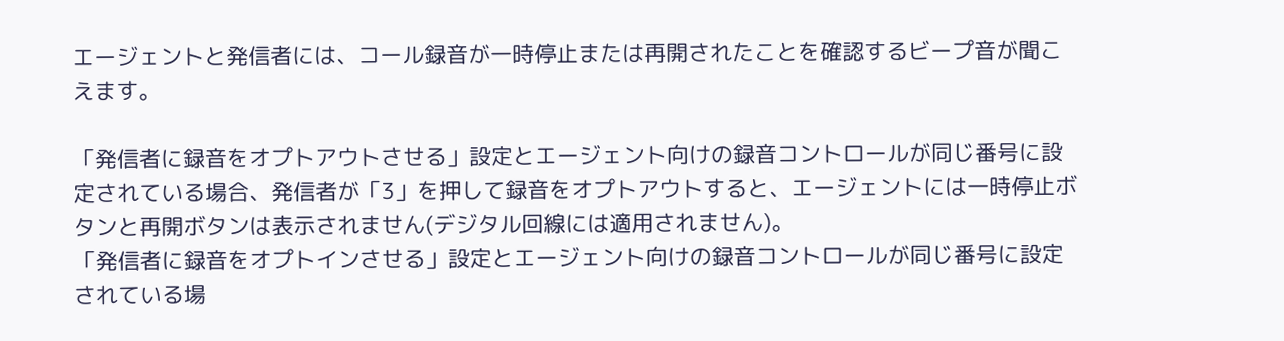エージェントと発信者には、コール録音が一時停止または再開されたことを確認するビープ音が聞こえます。

「発信者に録音をオプトアウトさせる」設定とエージェント向けの録音コントロールが同じ番号に設定されている場合、発信者が「3」を押して録音をオプトアウトすると、エージェントには一時停止ボタンと再開ボタンは表示されません(デジタル回線には適用されません)。
「発信者に録音をオプトインさせる」設定とエージェント向けの録音コントロールが同じ番号に設定されている場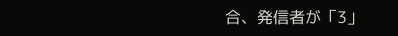合、発信者が「3」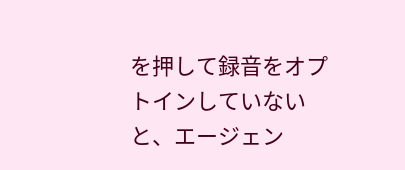を押して録音をオプトインしていないと、エージェン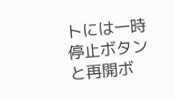トには一時停止ボタンと再開ボ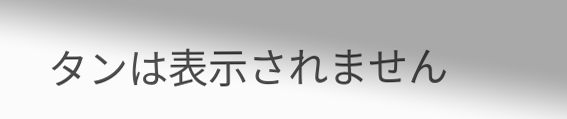タンは表示されません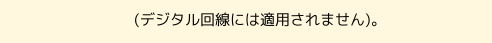(デジタル回線には適用されません)。